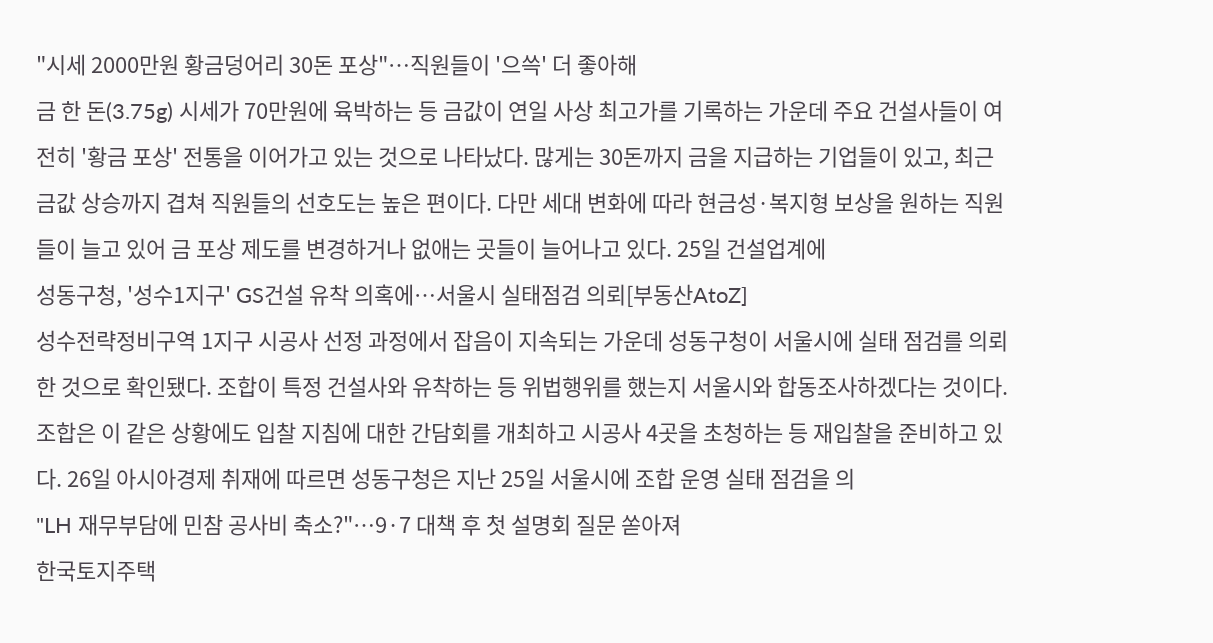"시세 2000만원 황금덩어리 30돈 포상"…직원들이 '으쓱' 더 좋아해
금 한 돈(3.75g) 시세가 70만원에 육박하는 등 금값이 연일 사상 최고가를 기록하는 가운데 주요 건설사들이 여전히 '황금 포상' 전통을 이어가고 있는 것으로 나타났다. 많게는 30돈까지 금을 지급하는 기업들이 있고, 최근 금값 상승까지 겹쳐 직원들의 선호도는 높은 편이다. 다만 세대 변화에 따라 현금성·복지형 보상을 원하는 직원들이 늘고 있어 금 포상 제도를 변경하거나 없애는 곳들이 늘어나고 있다. 25일 건설업계에
성동구청, '성수1지구' GS건설 유착 의혹에…서울시 실태점검 의뢰[부동산AtoZ]
성수전략정비구역 1지구 시공사 선정 과정에서 잡음이 지속되는 가운데 성동구청이 서울시에 실태 점검를 의뢰한 것으로 확인됐다. 조합이 특정 건설사와 유착하는 등 위법행위를 했는지 서울시와 합동조사하겠다는 것이다. 조합은 이 같은 상황에도 입찰 지침에 대한 간담회를 개최하고 시공사 4곳을 초청하는 등 재입찰을 준비하고 있다. 26일 아시아경제 취재에 따르면 성동구청은 지난 25일 서울시에 조합 운영 실태 점검을 의
"LH 재무부담에 민참 공사비 축소?"…9·7 대책 후 첫 설명회 질문 쏟아져
한국토지주택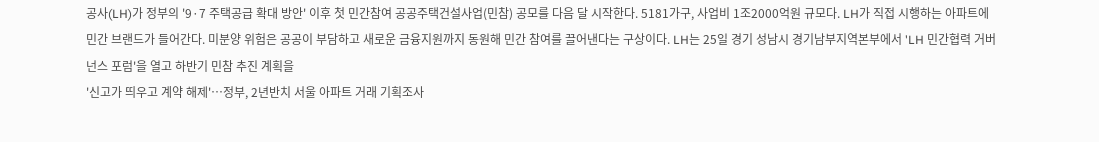공사(LH)가 정부의 '9·7 주택공급 확대 방안' 이후 첫 민간참여 공공주택건설사업(민참) 공모를 다음 달 시작한다. 5181가구, 사업비 1조2000억원 규모다. LH가 직접 시행하는 아파트에 민간 브랜드가 들어간다. 미분양 위험은 공공이 부담하고 새로운 금융지원까지 동원해 민간 참여를 끌어낸다는 구상이다. LH는 25일 경기 성남시 경기남부지역본부에서 'LH 민간협력 거버넌스 포럼'을 열고 하반기 민참 추진 계획을
'신고가 띄우고 계약 해제'…정부, 2년반치 서울 아파트 거래 기획조사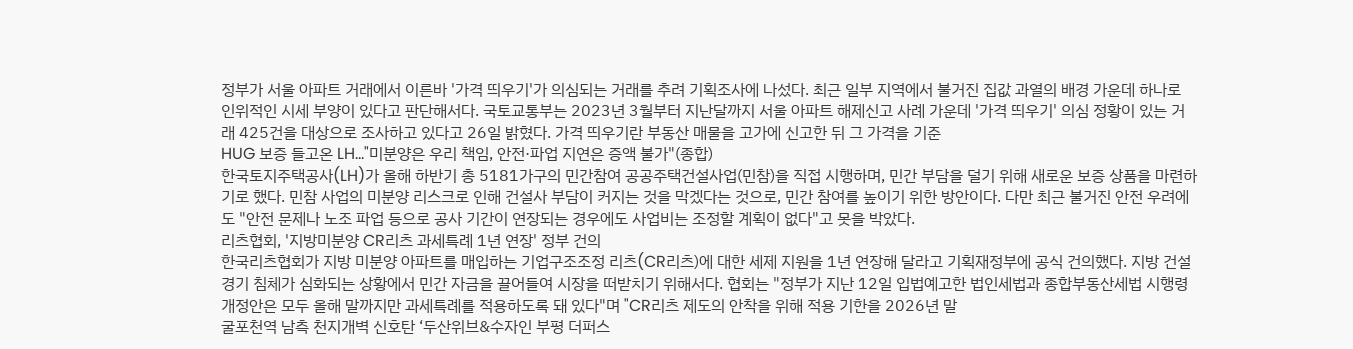정부가 서울 아파트 거래에서 이른바 '가격 띄우기'가 의심되는 거래를 추려 기획조사에 나섰다. 최근 일부 지역에서 불거진 집값 과열의 배경 가운데 하나로 인위적인 시세 부양이 있다고 판단해서다. 국토교통부는 2023년 3월부터 지난달까지 서울 아파트 해제신고 사례 가운데 '가격 띄우기' 의심 정황이 있는 거래 425건을 대상으로 조사하고 있다고 26일 밝혔다. 가격 띄우기란 부동산 매물을 고가에 신고한 뒤 그 가격을 기준
HUG 보증 들고온 LH…"미분양은 우리 책임, 안전·파업 지연은 증액 불가"(종합)
한국토지주택공사(LH)가 올해 하반기 총 5181가구의 민간참여 공공주택건설사업(민참)을 직접 시행하며, 민간 부담을 덜기 위해 새로운 보증 상품을 마련하기로 했다. 민참 사업의 미분양 리스크로 인해 건설사 부담이 커지는 것을 막겠다는 것으로, 민간 참여를 높이기 위한 방안이다. 다만 최근 불거진 안전 우려에도 "안전 문제나 노조 파업 등으로 공사 기간이 연장되는 경우에도 사업비는 조정할 계획이 없다"고 못을 박았다.
리츠협회, '지방미분양 CR리츠 과세특례 1년 연장' 정부 건의
한국리츠협회가 지방 미분양 아파트를 매입하는 기업구조조정 리츠(CR리츠)에 대한 세제 지원을 1년 연장해 달라고 기획재정부에 공식 건의했다. 지방 건설경기 침체가 심화되는 상황에서 민간 자금을 끌어들여 시장을 떠받치기 위해서다. 협회는 "정부가 지난 12일 입법예고한 법인세법과 종합부동산세법 시행령 개정안은 모두 올해 말까지만 과세특례를 적용하도록 돼 있다"며 "CR리츠 제도의 안착을 위해 적용 기한을 2026년 말
굴포천역 남측 천지개벽 신호탄 ‘두산위브&수자인 부평 더퍼스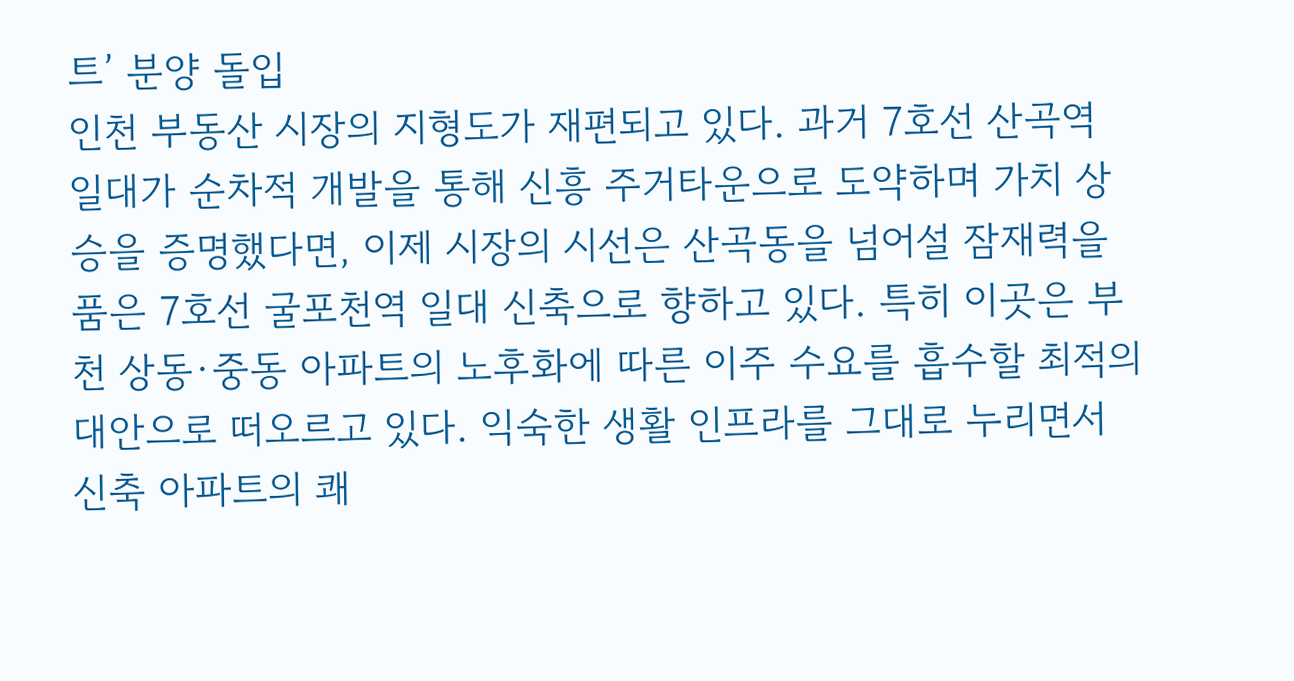트’ 분양 돌입
인천 부동산 시장의 지형도가 재편되고 있다. 과거 7호선 산곡역 일대가 순차적 개발을 통해 신흥 주거타운으로 도약하며 가치 상승을 증명했다면, 이제 시장의 시선은 산곡동을 넘어설 잠재력을 품은 7호선 굴포천역 일대 신축으로 향하고 있다. 특히 이곳은 부천 상동·중동 아파트의 노후화에 따른 이주 수요를 흡수할 최적의 대안으로 떠오르고 있다. 익숙한 생활 인프라를 그대로 누리면서 신축 아파트의 쾌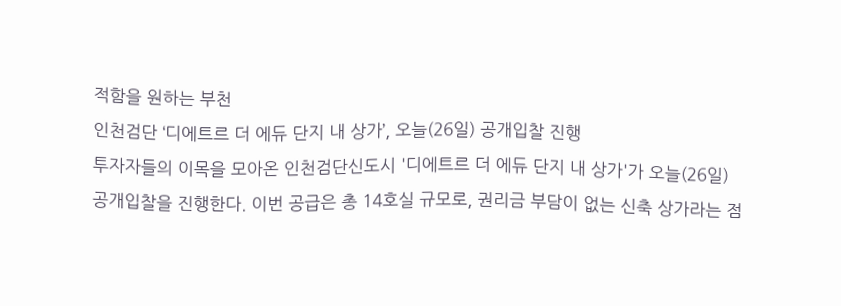적함을 원하는 부천
인천검단 ‘디에트르 더 에듀 단지 내 상가’, 오늘(26일) 공개입찰 진행
투자자들의 이목을 모아온 인천검단신도시 '디에트르 더 에듀 단지 내 상가'가 오늘(26일) 공개입찰을 진행한다. 이번 공급은 총 14호실 규모로, 권리금 부담이 없는 신축 상가라는 점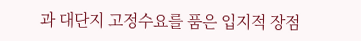과 대단지 고정수요를 품은 입지적 장점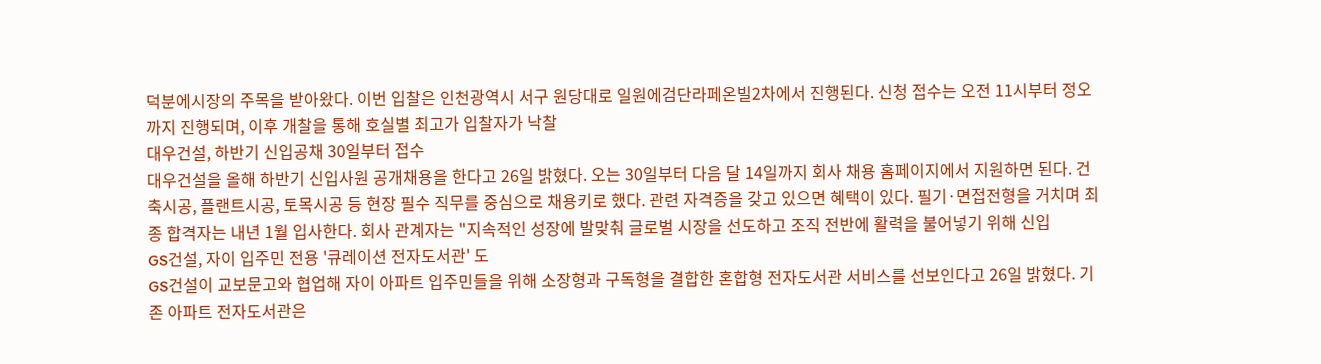덕분에시장의 주목을 받아왔다. 이번 입찰은 인천광역시 서구 원당대로 일원에검단라페온빌2차에서 진행된다. 신청 접수는 오전 11시부터 정오까지 진행되며, 이후 개찰을 통해 호실별 최고가 입찰자가 낙찰
대우건설, 하반기 신입공채 30일부터 접수
대우건설을 올해 하반기 신입사원 공개채용을 한다고 26일 밝혔다. 오는 30일부터 다음 달 14일까지 회사 채용 홈페이지에서 지원하면 된다. 건축시공, 플랜트시공, 토목시공 등 현장 필수 직무를 중심으로 채용키로 했다. 관련 자격증을 갖고 있으면 혜택이 있다. 필기·면접전형을 거치며 최종 합격자는 내년 1월 입사한다. 회사 관계자는 "지속적인 성장에 발맞춰 글로벌 시장을 선도하고 조직 전반에 활력을 불어넣기 위해 신입
GS건설, 자이 입주민 전용 '큐레이션 전자도서관' 도
GS건설이 교보문고와 협업해 자이 아파트 입주민들을 위해 소장형과 구독형을 결합한 혼합형 전자도서관 서비스를 선보인다고 26일 밝혔다. 기존 아파트 전자도서관은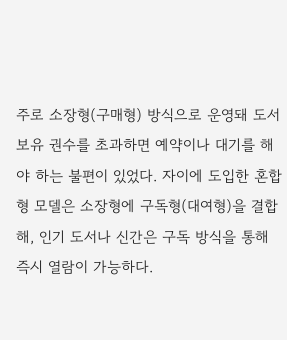주로 소장형(구매형) 방식으로 운영돼 도서 보유 권수를 초과하면 예약이나 대기를 해야 하는 불편이 있었다. 자이에 도입한 혼합형 모델은 소장형에 구독형(대여형)을 결합해, 인기 도서나 신간은 구독 방식을 통해 즉시 열람이 가능하다.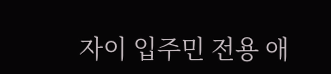자이 입주민 전용 애